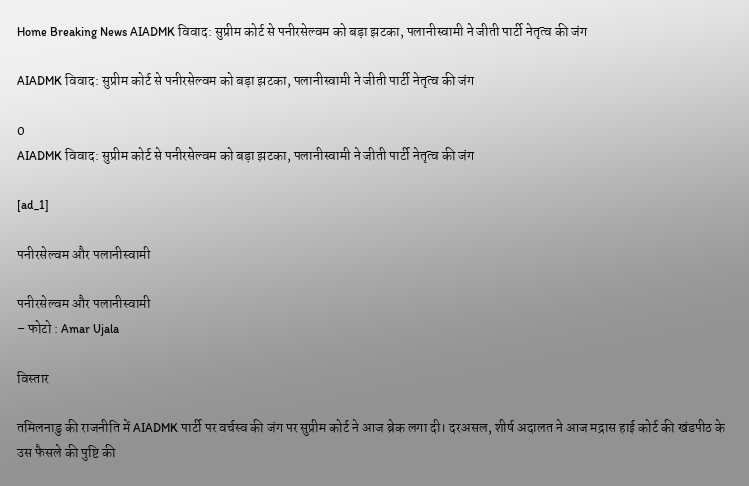Home Breaking News AIADMK विवाद: सुप्रीम कोर्ट से पनीरसेल्वम को बड़ा झटका, पलानीस्वामी ने जीती पार्टी नेतृत्व की जंग

AIADMK विवाद: सुप्रीम कोर्ट से पनीरसेल्वम को बड़ा झटका, पलानीस्वामी ने जीती पार्टी नेतृत्व की जंग

0
AIADMK विवाद: सुप्रीम कोर्ट से पनीरसेल्वम को बड़ा झटका, पलानीस्वामी ने जीती पार्टी नेतृत्व की जंग

[ad_1]

पनीरसेल्वम और पलानीस्वामी

पनीरसेल्वम और पलानीस्वामी
– फोटो : Amar Ujala

विस्तार

तमिलनाडु की राजनीति में AIADMK पार्टी पर वर्चस्व की जंग पर सुप्रीम कोर्ट ने आज ब्रेक लगा दी। दरअसल, शीर्ष अदालत ने आज मद्रास हाई कोर्ट की खंडपीठ के उस फैसले की पुष्टि की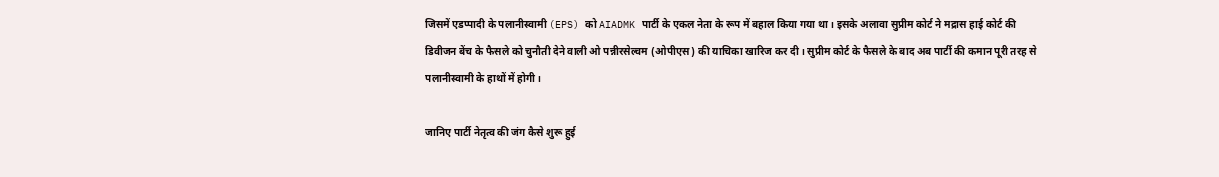जिसमें एडप्पादी के पलानीस्वामी (EPS) को AIADMK पार्टी के एकल नेता के रूप में बहाल किया गया था। इसके अलावा सुप्रीम कोर्ट ने मद्रास हाई कोर्ट की डिवीजन बेंच के फैसले को चुनौती देने वाली ओ पन्नीरसेल्वम (ओपीएस) की याचिका खारिज कर दी। सुप्रीम कोर्ट के फैसले के बाद अब पार्टी की कमान पूरी तरह से पलानीस्वामी के हाथों में होगी।

जानिए पार्टी नेतृत्व की जंग कैसे शुरू हुई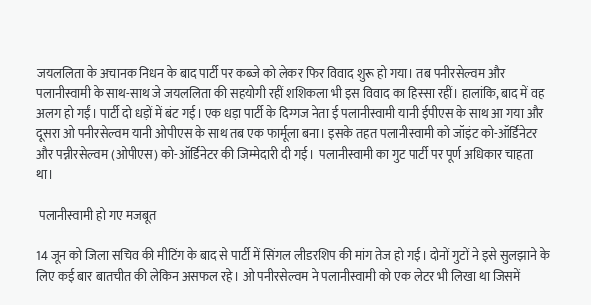जयललिता के अचानक निधन के बाद पार्टी पर कब्जे को लेकर फिर विवाद शुरू हो गया। तब पनीरसेल्वम और पलानीस्वामी के साथ-साथ जे जयललिता की सहयोगी रहीं शशिकला भी इस विवाद का हिस्सा रहीं। हालांकि, बाद में वह अलग हो गईं। पार्टी दो धड़ों में बंट गई। एक धड़ा पार्टी के दिग्गज नेता ई पलानीस्वामी यानी ईपीएस के साथ आ गया और दूसरा ओ पनीरसेल्वम यानी ओपीएस के साथ तब एक फार्मूला बना। इसके तहत पलानीस्वामी को जॉइंट को-ऑर्डिनेटर और पन्नीरसेल्वम (ओपीएस) को-ऑर्डिनेटर की जिम्मेदारी दी गई।  पलानीस्वामी का गुट पार्टी पर पूर्ण अधिकार चाहता था।

 पलानीस्वामी हो गए मजबूत

14 जून को जिला सचिव की मीटिंग के बाद से पार्टी में सिंगल लीडरशिप की मांग तेज हो गई। दोनों गुटों ने इसे सुलझाने के लिए कई बार बातचीत की लेकिन असफल रहे। ओ पनीरसेल्वम ने पलानीस्वामी को एक लेटर भी लिखा था जिसमें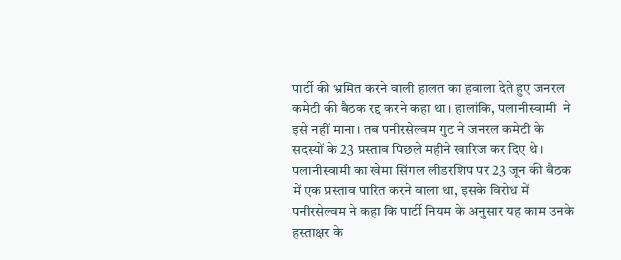पार्टी की भ्रमित करने वाली हालत का हवाला देते हुए जनरल कमेटी की बैठक रद्द करने कहा था। हालांकि, पलानीस्वामी  ने इसे नहीं माना। तब पनीरसेल्वम गुट ने जनरल कमेटी के सदस्यों के 23 प्रस्ताव पिछले महीने खारिज कर दिए थे। पलानीस्वामी का खेमा सिंगल लीडरशिप पर 23 जून की बैठक में एक प्रस्ताव पारित करने वाला था, इसके विरोध में पनीरसेल्वम ने कहा कि पार्टी नियम के अनुसार यह काम उनके हस्ताक्षर के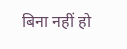बिना नहीं हो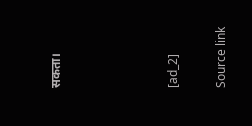सकता।




[ad_2]

Source link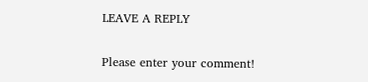LEAVE A REPLY

Please enter your comment!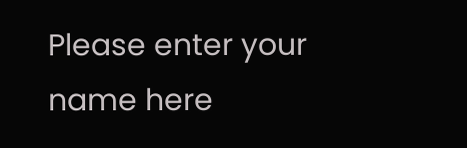Please enter your name here